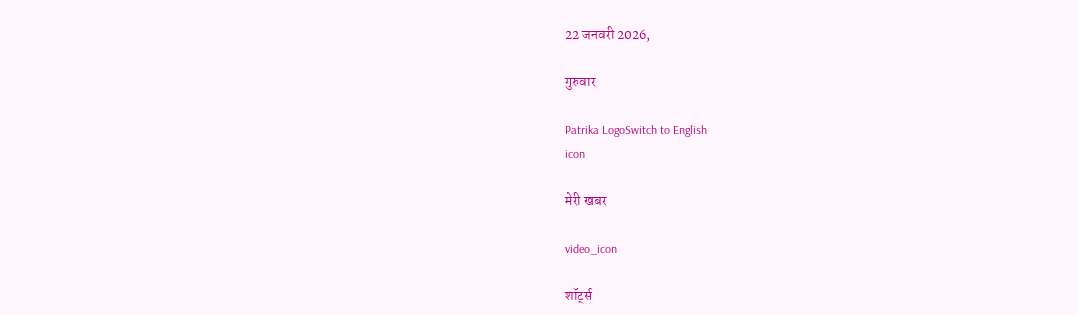22 जनवरी 2026,

गुरुवार

Patrika LogoSwitch to English
icon

मेरी खबर

video_icon

शॉर्ट्स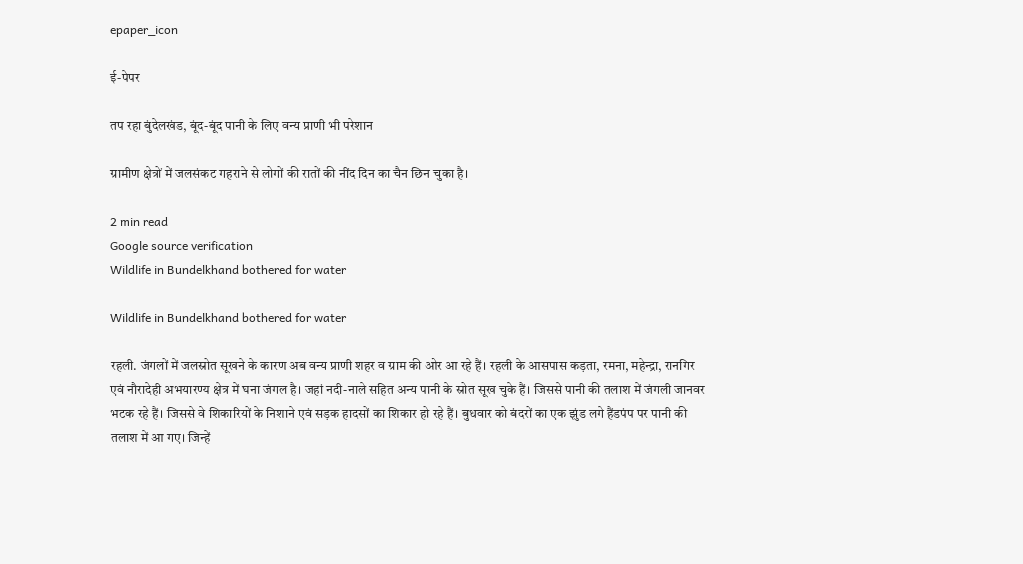epaper_icon

ई-पेपर

तप रहा बुंदेलखंड, बूंद-बूंद पानी के लिए वन्य प्राणी भी परेशान

ग्रामीण क्षेत्रों में जलसंकट गहराने से लोगों की रातों की नींद दिन का चैन छिन चुका है।

2 min read
Google source verification
Wildlife in Bundelkhand bothered for water

Wildlife in Bundelkhand bothered for water

रहली. जंगलों में जलस्रोत सूखने के कारण अब वन्य प्राणी शहर व ग्राम की ओर आ रहे हैं। रहली के आसपास कड़ता, रमना, महेन्द्रा, रानगिर एवं नौरादेही अभयारण्य क्षेत्र में घना जंगल है। जहां नदी-नाले सहित अन्य पानी के स्रोत सूख चुके हैं। जिससे पानी की तलाश में जंगली जानवर भटक रहे हैं। जिससे वे शिकारियों के निशाने एवं सड़क हादसों का शिकार हो रहे हैं। बुधवार को बंदरों का एक झुंड लगे हैंडपंप पर पानी की तलाश में आ गए। जिन्हें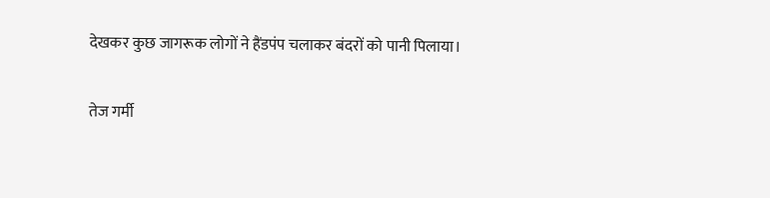देखकर कुछ जागरूक लोगों ने हैंडपंप चलाकर बंदरों को पानी पिलाया।

तेज गर्मी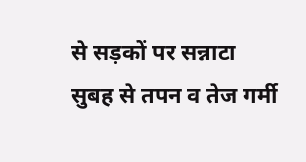से सड़कों पर सन्नाटा
सुबह से तपन व तेज गर्मी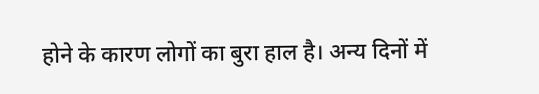होने के कारण लोगों का बुरा हाल है। अन्य दिनों में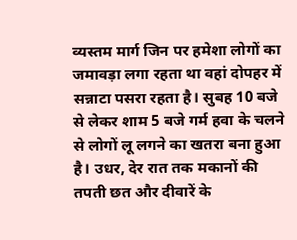व्यस्तम मार्ग जिन पर हमेशा लोगों का जमावड़ा लगा रहता था वहां दोपहर में सन्नाटा पसरा रहता है। सुबह 10 बजे से लेकर शाम 5 बजे गर्म हवा के चलने से लोगों लू लगने का खतरा बना हुआ है। उधर, देर रात तक मकानों की तपती छत और दीवारें के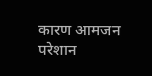कारण आमजन परेशान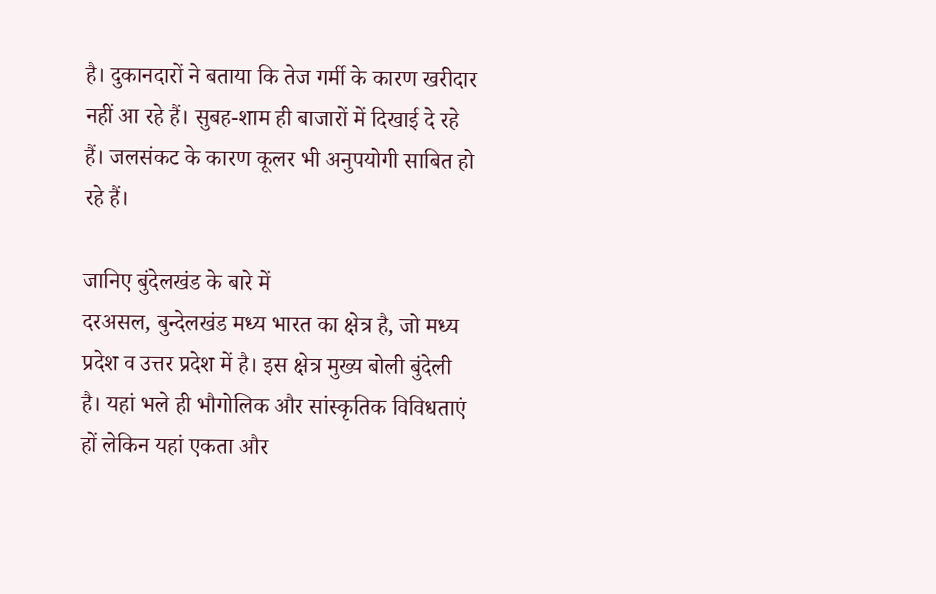है। दुकानदारों ने बताया कि तेज गर्मी के कारण खरीदार नहीं आ रहे हैं। सुबह-शाम ही बाजारों में दिखाई दे रहे हैं। जलसंकट के कारण कूलर भी अनुपयोगी साबित हो रहे हैं।

जानिए बुंदेलखंड के बारे में
दरअसल, बुन्देलखंड मध्य भारत का क्षेत्र है, जो मध्य प्रदेश व उत्तर प्रदेश में है। इस क्षेत्र मुख्य बोली बुंदेली है। यहां भले ही भौगोलिक और सांस्कृतिक विविधताएं हों लेकिन यहां एकता और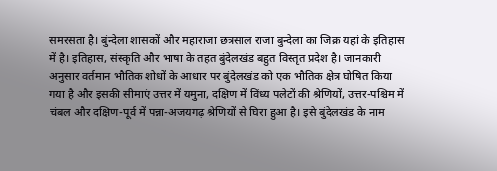समरसता है। बुंन्देला शासकों और महाराजा छत्रसाल राजा बुन्देला का जिक्र यहां के इतिहास में है। इतिहास, संस्कृति और भाषा के तहत बुंदेलखंड बहुत विस्तृत प्रदेश है। जानकारी अनुसार वर्तमान भौतिक शोधों के आधार पर बुंदेलखंड को एक भौतिक क्षेत्र घोषित किया गया है और इसकी सीमाएं उत्तर में यमुना, दक्षिण में विंध्य पलेटों की श्रेणियों, उत्तर-पश्चिम में चंबल और दक्षिण-पूर्व में पन्ना-अजयगढ़ श्रेणियों से घिरा हुआ है। इसे बुंदेलखंड के नाम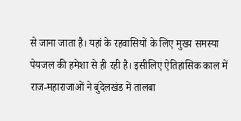से जाना जाता है। यहां के रहवासियों के लिए मुख्य समस्या पेयजल की हमेशा से ही रही है। इसीलिए ऐतिहासिक काल में राज-महाराजाओं ने बुंदेलखंड में तालबा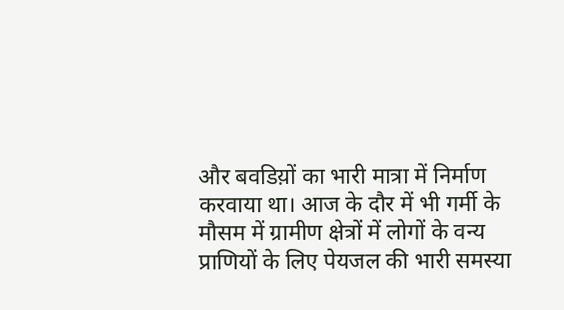और बवडिय़ों का भारी मात्रा में निर्माण करवाया था। आज के दौर में भी गर्मी के मौसम में ग्रामीण क्षेत्रों में लोगों के वन्य प्राणियों के लिए पेयजल की भारी समस्या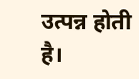उत्पन्न होती है।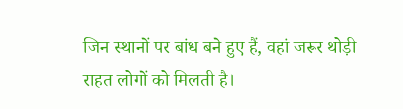जिन स्थानों पर बांध बने हुए हैं, वहां जरूर थोड़ी राहत लोगों को मिलती है।